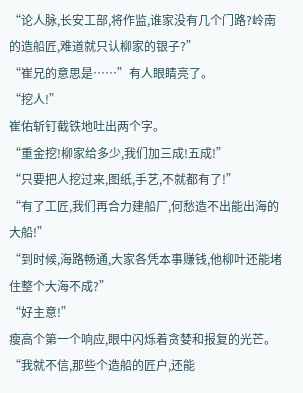“论人脉,长安工部,将作监,谁家没有几个门路?岭南的造船匠,难道就只认柳家的银子?”
“崔兄的意思是……”有人眼睛亮了。
“挖人!”
崔佑斩钉截铁地吐出两个字。
“重金挖!柳家给多少,我们加三成!五成!”
“只要把人挖过来,图纸,手艺,不就都有了!”
“有了工匠,我们再合力建船厂,何愁造不出能出海的大船!”
“到时候,海路畅通,大家各凭本事赚钱,他柳叶还能堵住整个大海不成?”
“好主意!”
瘦高个第一个响应,眼中闪烁着贪婪和报复的光芒。
“我就不信,那些个造船的匠户,还能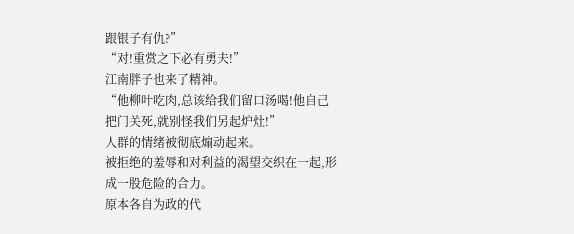跟银子有仇?”
“对!重赏之下必有勇夫!”
江南胖子也来了精神。
“他柳叶吃肉,总该给我们留口汤喝!他自己把门关死,就别怪我们另起炉灶!”
人群的情绪被彻底煽动起来。
被拒绝的羞辱和对利益的渴望交织在一起,形成一股危险的合力。
原本各自为政的代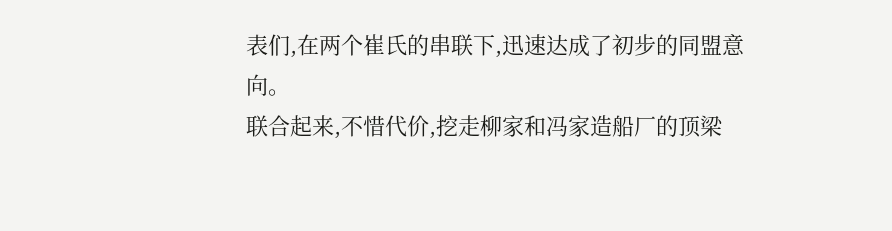表们,在两个崔氏的串联下,迅速达成了初步的同盟意向。
联合起来,不惜代价,挖走柳家和冯家造船厂的顶梁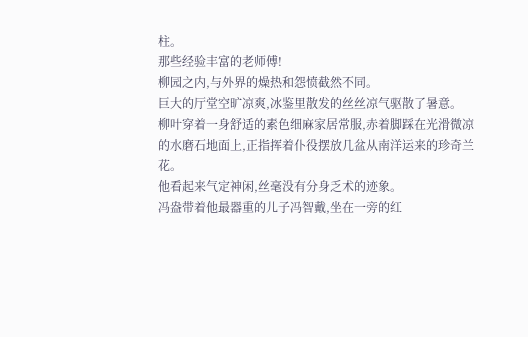柱。
那些经验丰富的老师傅!
柳园之内,与外界的燥热和怨愤截然不同。
巨大的厅堂空旷凉爽,冰鉴里散发的丝丝凉气驱散了暑意。
柳叶穿着一身舒适的素色细麻家居常服,赤着脚踩在光滑微凉的水磨石地面上,正指挥着仆役摆放几盆从南洋运来的珍奇兰花。
他看起来气定神闲,丝毫没有分身乏术的迹象。
冯盎带着他最器重的儿子冯智戴,坐在一旁的红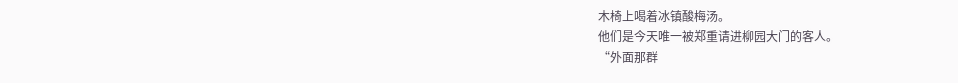木椅上喝着冰镇酸梅汤。
他们是今天唯一被郑重请进柳园大门的客人。
“外面那群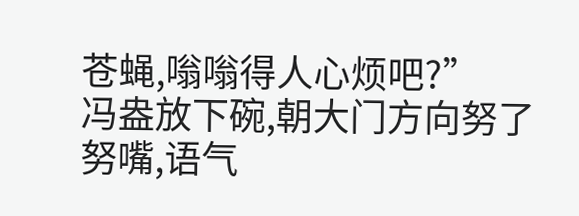苍蝇,嗡嗡得人心烦吧?”
冯盎放下碗,朝大门方向努了努嘴,语气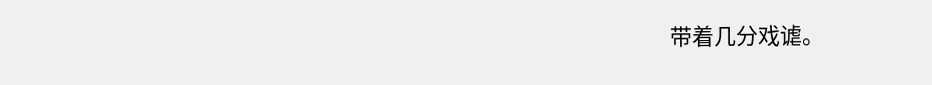带着几分戏谑。